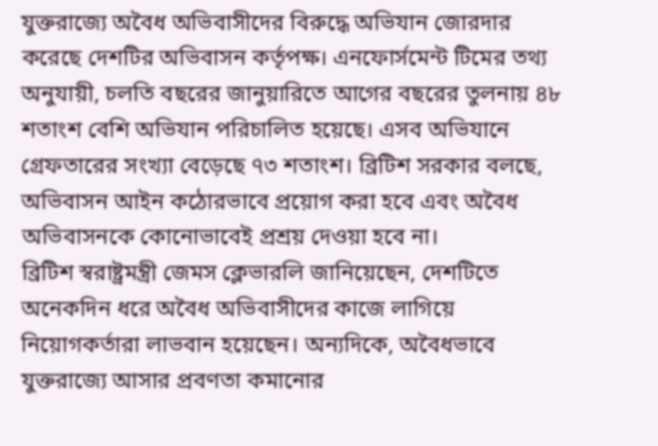যুক্তরাজ্যে অবৈধ অভিবাসীদের বিরুদ্ধে অভিযান জোরদার করেছে দেশটির অভিবাসন কর্তৃপক্ষ। এনফোর্সমেন্ট টিমের তথ্য অনুযায়ী, চলতি বছরের জানুয়ারিতে আগের বছরের তুলনায় ৪৮ শতাংশ বেশি অভিযান পরিচালিত হয়েছে। এসব অভিযানে গ্রেফতারের সংখ্যা বেড়েছে ৭৩ শতাংশ। ব্রিটিশ সরকার বলছে, অভিবাসন আইন কঠোরভাবে প্রয়োগ করা হবে এবং অবৈধ অভিবাসনকে কোনোভাবেই প্রশ্রয় দেওয়া হবে না।
ব্রিটিশ স্বরাষ্ট্রমন্ত্রী জেমস ক্লেভারলি জানিয়েছেন, দেশটিতে অনেকদিন ধরে অবৈধ অভিবাসীদের কাজে লাগিয়ে নিয়োগকর্তারা লাভবান হয়েছেন। অন্যদিকে, অবৈধভাবে যুক্তরাজ্যে আসার প্রবণতা কমানোর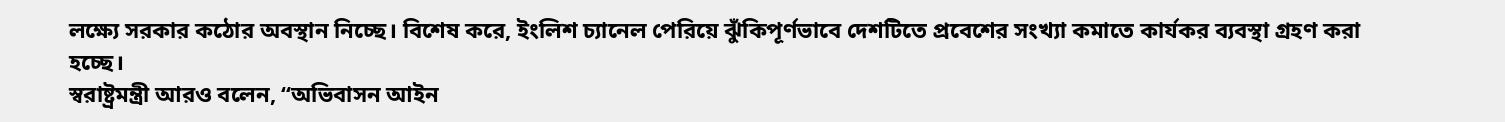লক্ষ্যে সরকার কঠোর অবস্থান নিচ্ছে। বিশেষ করে, ইংলিশ চ্যানেল পেরিয়ে ঝুঁকিপূর্ণভাবে দেশটিতে প্রবেশের সংখ্যা কমাতে কার্যকর ব্যবস্থা গ্রহণ করা হচ্ছে।
স্বরাষ্ট্রমন্ত্রী আরও বলেন, “অভিবাসন আইন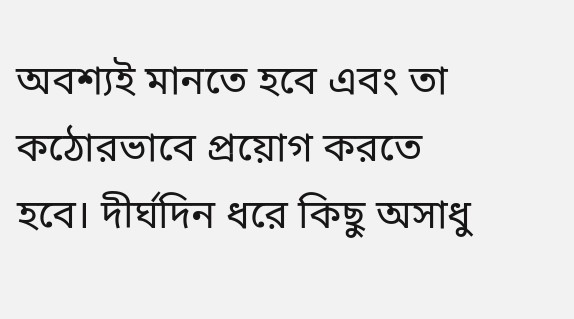অবশ্যই মানতে হবে এবং তা কঠোরভাবে প্রয়োগ করতে হবে। দীর্ঘদিন ধরে কিছু অসাধু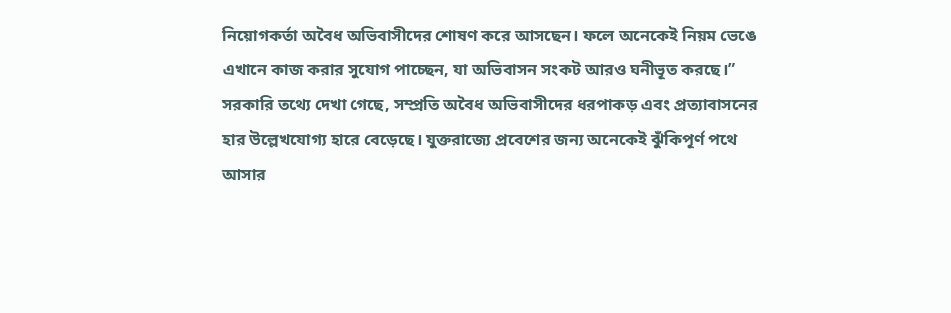নিয়োগকর্তা অবৈধ অভিবাসীদের শোষণ করে আসছেন। ফলে অনেকেই নিয়ম ভেঙে এখানে কাজ করার সুযোগ পাচ্ছেন, যা অভিবাসন সংকট আরও ঘনীভূত করছে।”
সরকারি তথ্যে দেখা গেছে, সম্প্রতি অবৈধ অভিবাসীদের ধরপাকড় এবং প্রত্যাবাসনের হার উল্লেখযোগ্য হারে বেড়েছে। যুক্তরাজ্যে প্রবেশের জন্য অনেকেই ঝুঁকিপূর্ণ পথে আসার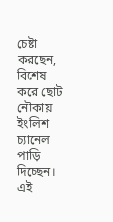চেষ্টা করছেন, বিশেষ করে ছোট নৌকায় ইংলিশ চ্যানেল পাড়ি দিচ্ছেন। এই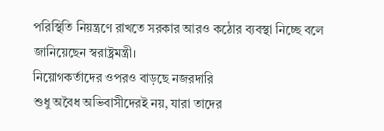পরিস্থিতি নিয়ন্ত্রণে রাখতে সরকার আরও কঠোর ব্যবস্থা নিচ্ছে বলে জানিয়েছেন স্বরাষ্ট্রমন্ত্রী।
নিয়োগকর্তাদের ওপরও বাড়ছে নজরদারি
শুধু অবৈধ অভিবাসীদেরই নয়, যারা তাদের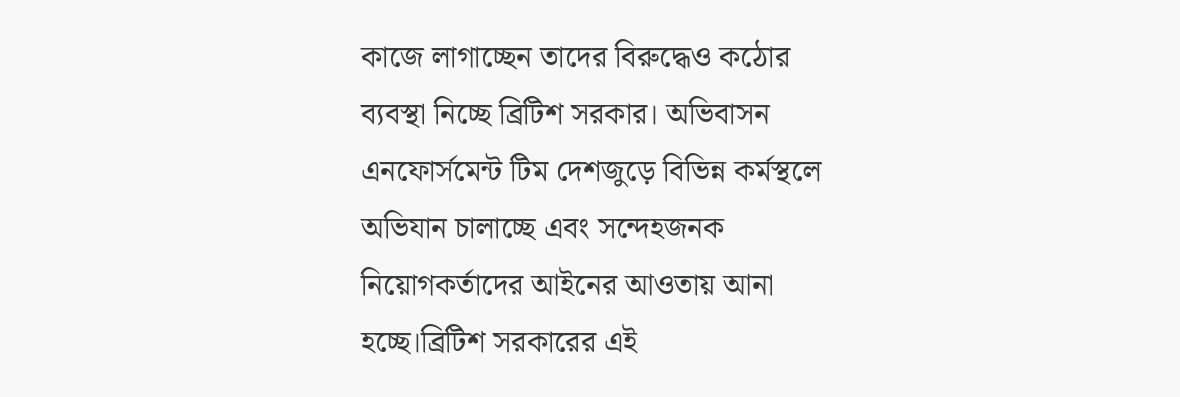কাজে লাগাচ্ছেন তাদের বিরুদ্ধেও কঠোর ব্যবস্থা নিচ্ছে ব্রিটিশ সরকার। অভিবাসন এনফোর্সমেন্ট টিম দেশজুড়ে বিভিন্ন কর্মস্থলে অভিযান চালাচ্ছে এবং সন্দেহজনক নিয়োগকর্তাদের আইনের আওতায় আনা হচ্ছে।ব্রিটিশ সরকারের এই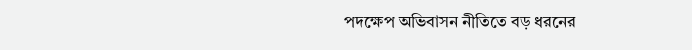পদক্ষেপ অভিবাসন নীতিতে বড় ধরনের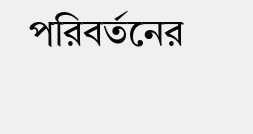পরিবর্তনের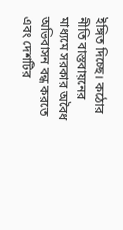ইঙ্গিত দিচ্ছে। কঠোর নীতি বাস্তবায়নের মাধ্যমে সরকার অবৈধ অভিবাসন বন্ধ করতে এবং দেশটির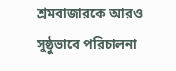শ্রমবাজারকে আরও সুষ্ঠুভাবে পরিচালনা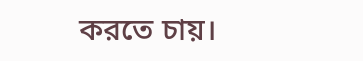করতে চায়।